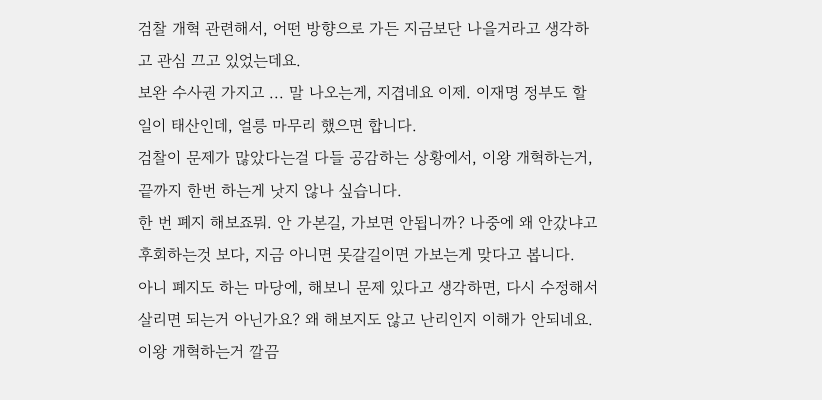검찰 개혁 관련해서, 어떤 방향으로 가든 지금보단 나을거라고 생각하고 관심 끄고 있었는데요.
보완 수사권 가지고 ... 말 나오는게, 지겹네요 이제. 이재명 정부도 할일이 태산인데, 얼릉 마무리 했으면 합니다.
검찰이 문제가 많았다는걸 다들 공감하는 상황에서, 이왕 개혁하는거, 끝까지 한번 하는게 낫지 않나 싶습니다.
한 번 폐지 해보죠뭐. 안 가본길, 가보면 안됩니까? 나중에 왜 안갔냐고 후회하는것 보다, 지금 아니면 못갈길이면 가보는게 맞다고 봅니다.
아니 폐지도 하는 마당에, 해보니 문제 있다고 생각하면, 다시 수정해서 살리면 되는거 아닌가요? 왜 해보지도 않고 난리인지 이해가 안되네요.
이왕 개혁하는거 깔끔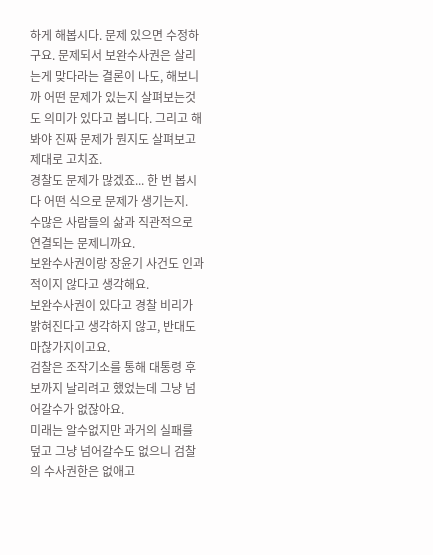하게 해봅시다. 문제 있으면 수정하구요. 문제되서 보완수사권은 살리는게 맞다라는 결론이 나도, 해보니까 어떤 문제가 있는지 살펴보는것도 의미가 있다고 봅니다. 그리고 해봐야 진짜 문제가 뭔지도 살펴보고 제대로 고치죠.
경찰도 문제가 많겠죠... 한 번 봅시다 어떤 식으로 문제가 생기는지.
수많은 사람들의 삶과 직관적으로 연결되는 문제니까요.
보완수사권이랑 장윤기 사건도 인과적이지 않다고 생각해요.
보완수사권이 있다고 경찰 비리가 밝혀진다고 생각하지 않고, 반대도 마찮가지이고요.
검찰은 조작기소를 통해 대통령 후보까지 날리려고 했었는데 그냥 넘어갈수가 없잖아요.
미래는 알수없지만 과거의 실패를 덮고 그냥 넘어갈수도 없으니 검찰의 수사권한은 없애고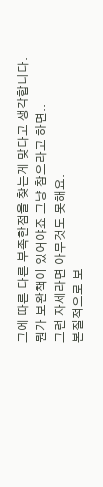그에 따른 다른 부족한점을 찾는게 맞다고 생각합니다.
뭔가 보완책이 있어야죠 그냥 참으라고 하면..
그런 자세라면 아무것도 못해요.
본질적으로 보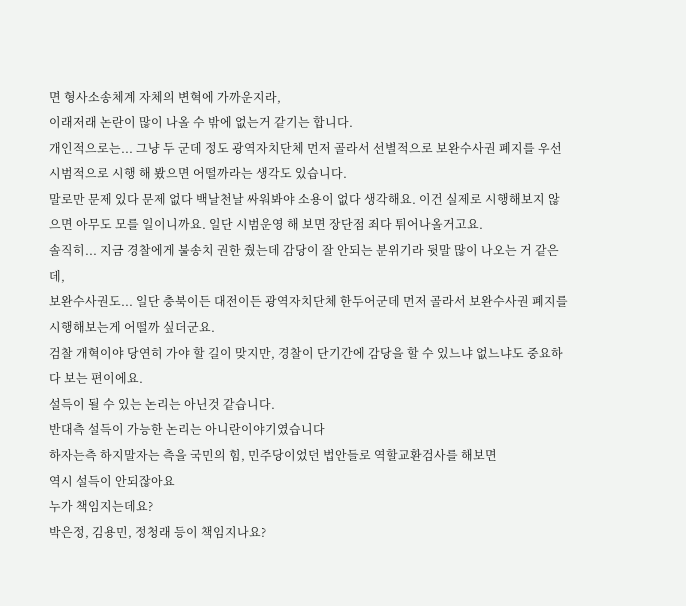면 형사소송체계 자체의 변혁에 가까운지라,
이래저래 논란이 많이 나올 수 밖에 없는거 같기는 합니다.
개인적으로는... 그냥 두 군데 정도 광역자치단체 먼저 골라서 선별적으로 보완수사권 폐지를 우선 시범적으로 시행 해 봤으면 어떨까라는 생각도 있습니다.
말로만 문제 있다 문제 없다 백날천날 싸워봐야 소용이 없다 생각해요. 이건 실제로 시행해보지 않으면 아무도 모를 일이니까요. 일단 시범운영 해 보면 장단점 죄다 튀어나올거고요.
솔직히... 지금 경찰에게 불송치 권한 줬는데 감당이 잘 안되는 분위기라 뒷말 많이 나오는 거 같은데,
보완수사권도... 일단 충북이든 대전이든 광역자치단체 한두어군데 먼저 골라서 보완수사권 폐지를 시행해보는게 어떨까 싶더군요.
검찰 개혁이야 당연히 가야 할 길이 맞지만, 경찰이 단기간에 감당을 할 수 있느냐 없느냐도 중요하다 보는 편이에요.
설득이 될 수 있는 논리는 아닌것 같습니다.
반대측 설득이 가능한 논리는 아니란이야기였습니다
하자는측 하지말자는 측을 국민의 힘, 민주당이었던 법안들로 역할교환검사를 해보면
역시 설득이 안되잖아요
누가 책임지는데요?
박은정, 김용민, 정청래 등이 책임지나요?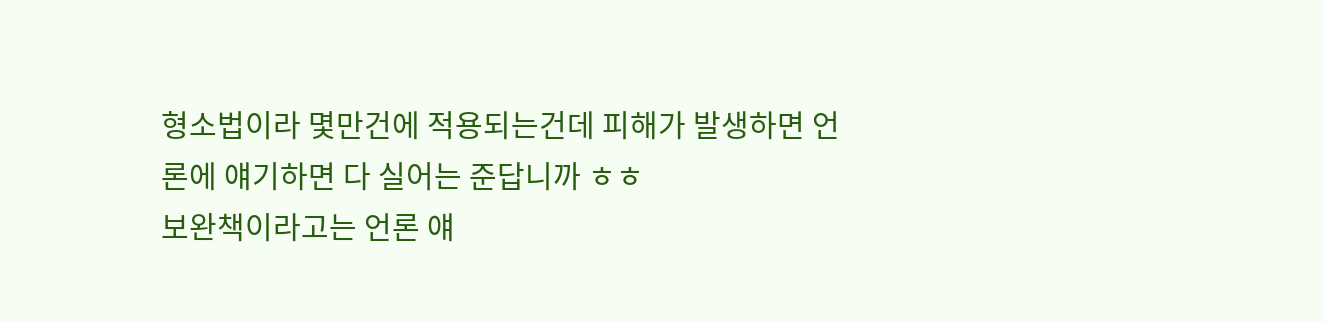형소법이라 몇만건에 적용되는건데 피해가 발생하면 언론에 얘기하면 다 실어는 준답니까 ㅎㅎ
보완책이라고는 언론 얘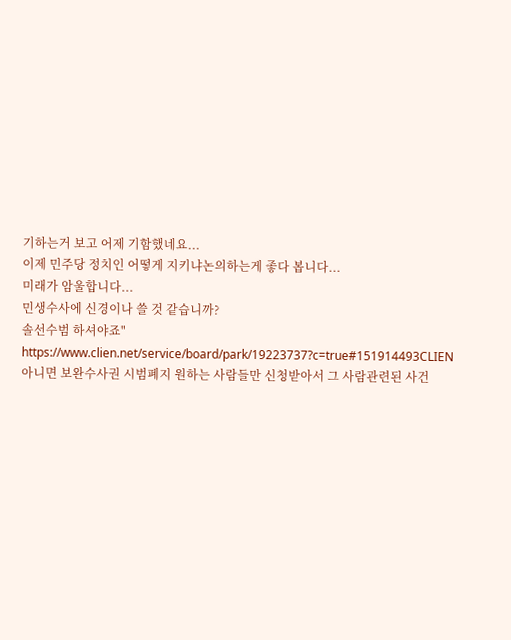기하는거 보고 어제 기함했네요...
이제 민주당 정치인 어떻게 지키냐논의하는게 좋다 봅니다...
미래가 암울합니다...
민생수사에 신경이나 쓸 것 같습니까?
솔선수범 하셔야죠"
https://www.clien.net/service/board/park/19223737?c=true#151914493CLIEN
아니면 보완수사권 시범폐지 원하는 사람들만 신청받아서 그 사람관련된 사건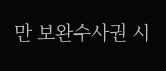만 보완수사권 시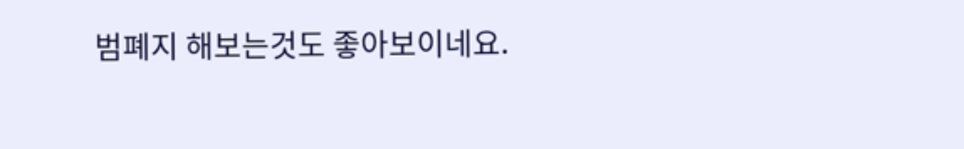범폐지 해보는것도 좋아보이네요.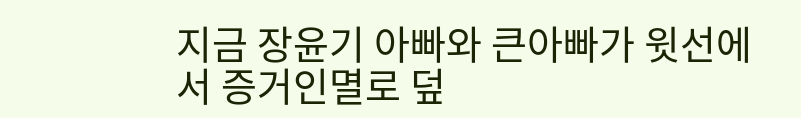지금 장윤기 아빠와 큰아빠가 윗선에서 증거인멸로 덮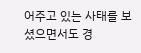어주고 있는 사태를 보셨으면서도 경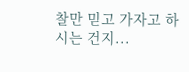찰만 믿고 가자고 하시는 건지...